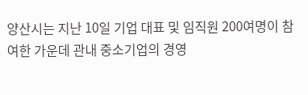양산시는 지난 10일 기업 대표 및 임직원 200여명이 참여한 가운데 관내 중소기업의 경영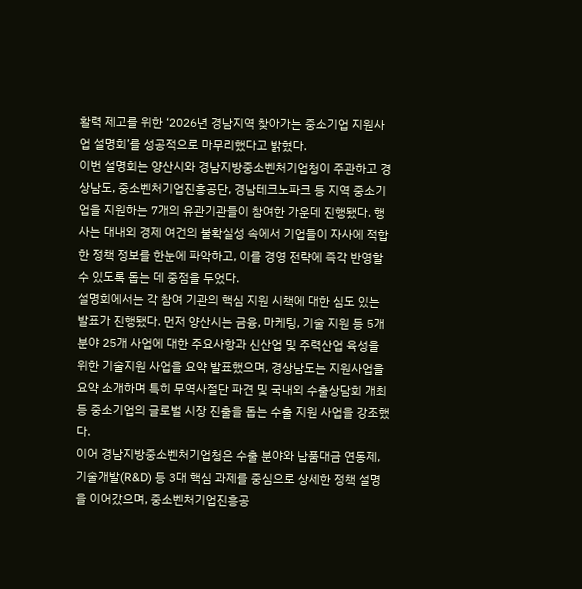활력 제고를 위한 ‘2026년 경남지역 찾아가는 중소기업 지원사업 설명회’를 성공적으로 마무리했다고 밝혔다.
이번 설명회는 양산시와 경남지방중소벤처기업청이 주관하고 경상남도, 중소벤처기업진흥공단, 경남테크노파크 등 지역 중소기업을 지원하는 7개의 유관기관들이 참여한 가운데 진행됐다. 행사는 대내외 경제 여건의 불확실성 속에서 기업들이 자사에 적합한 정책 정보를 한눈에 파악하고, 이를 경영 전략에 즉각 반영할 수 있도록 돕는 데 중점을 두었다.
설명회에서는 각 참여 기관의 핵심 지원 시책에 대한 심도 있는 발표가 진행됐다. 먼저 양산시는 금융, 마케팅, 기술 지원 등 5개 분야 25개 사업에 대한 주요사항과 신산업 및 주력산업 육성을 위한 기술지원 사업을 요약 발표했으며, 경상남도는 지원사업을 요약 소개하며 특히 무역사절단 파견 및 국내외 수출상담회 개최 등 중소기업의 글로벌 시장 진출을 돕는 수출 지원 사업을 강조했다.
이어 경남지방중소벤처기업청은 수출 분야와 납품대금 연동제, 기술개발(R&D) 등 3대 핵심 과제를 중심으로 상세한 정책 설명을 이어갔으며, 중소벤처기업진흥공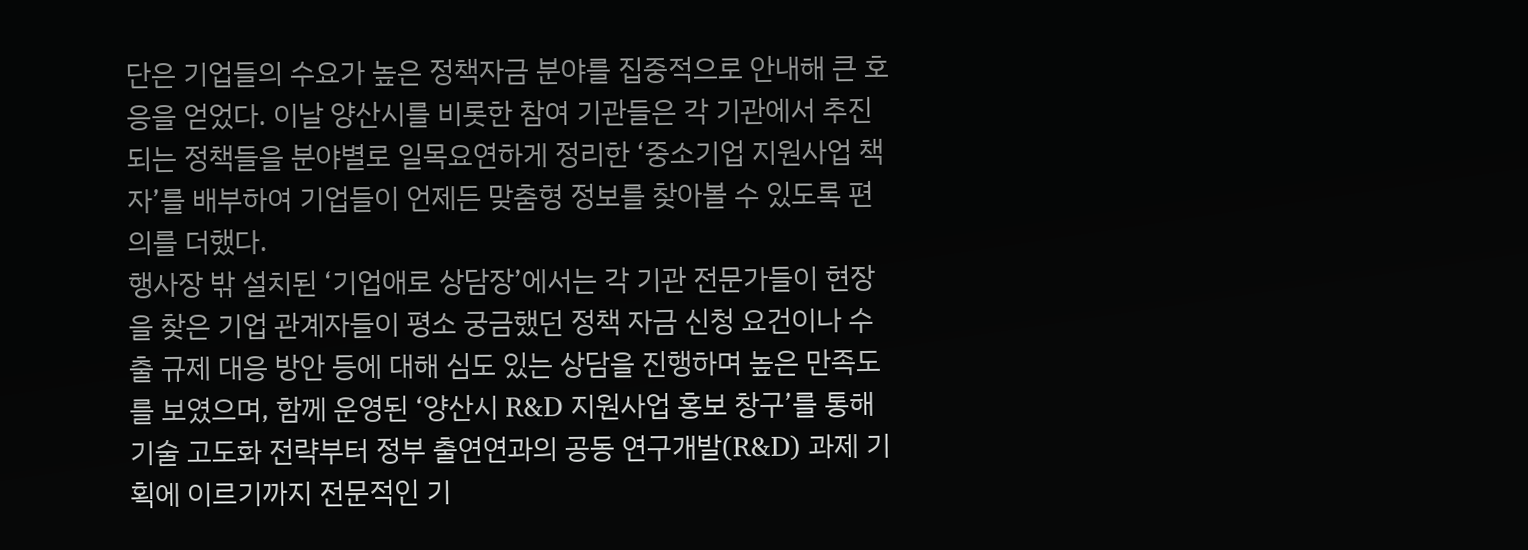단은 기업들의 수요가 높은 정책자금 분야를 집중적으로 안내해 큰 호응을 얻었다. 이날 양산시를 비롯한 참여 기관들은 각 기관에서 추진되는 정책들을 분야별로 일목요연하게 정리한 ‘중소기업 지원사업 책자’를 배부하여 기업들이 언제든 맞춤형 정보를 찾아볼 수 있도록 편의를 더했다.
행사장 밖 설치된 ‘기업애로 상담장’에서는 각 기관 전문가들이 현장을 찾은 기업 관계자들이 평소 궁금했던 정책 자금 신청 요건이나 수출 규제 대응 방안 등에 대해 심도 있는 상담을 진행하며 높은 만족도를 보였으며, 함께 운영된 ‘양산시 R&D 지원사업 홍보 창구’를 통해 기술 고도화 전략부터 정부 출연연과의 공동 연구개발(R&D) 과제 기획에 이르기까지 전문적인 기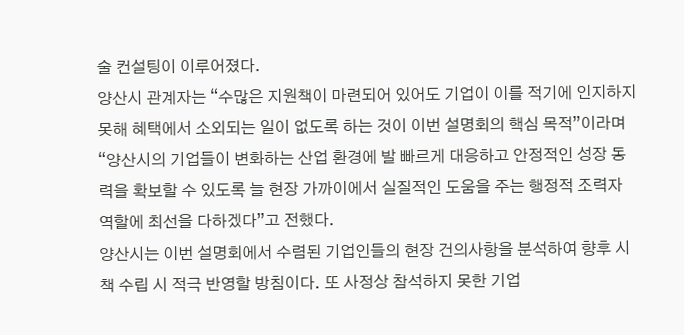술 컨설팅이 이루어졌다.
양산시 관계자는 “수많은 지원책이 마련되어 있어도 기업이 이를 적기에 인지하지 못해 혜택에서 소외되는 일이 없도록 하는 것이 이번 설명회의 핵심 목적”이라며 “양산시의 기업들이 변화하는 산업 환경에 발 빠르게 대응하고 안정적인 성장 동력을 확보할 수 있도록 늘 현장 가까이에서 실질적인 도움을 주는 행정적 조력자 역할에 최선을 다하겠다”고 전했다.
양산시는 이번 설명회에서 수렴된 기업인들의 현장 건의사항을 분석하여 향후 시책 수립 시 적극 반영할 방침이다. 또 사정상 참석하지 못한 기업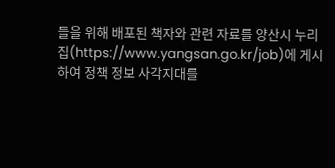들을 위해 배포된 책자와 관련 자료를 양산시 누리집(https://www.yangsan.go.kr/job)에 게시하여 정책 정보 사각지대를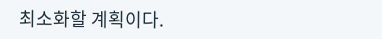최소화할 계획이다.